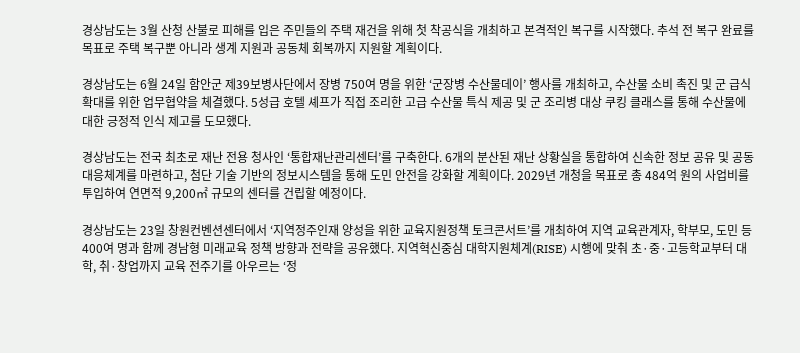경상남도는 3월 산청 산불로 피해를 입은 주민들의 주택 재건을 위해 첫 착공식을 개최하고 본격적인 복구를 시작했다. 추석 전 복구 완료를 목표로 주택 복구뿐 아니라 생계 지원과 공동체 회복까지 지원할 계획이다.

경상남도는 6월 24일 함안군 제39보병사단에서 장병 750여 명을 위한 ‘군장병 수산물데이’ 행사를 개최하고, 수산물 소비 촉진 및 군 급식 확대를 위한 업무협약을 체결했다. 5성급 호텔 셰프가 직접 조리한 고급 수산물 특식 제공 및 군 조리병 대상 쿠킹 클래스를 통해 수산물에 대한 긍정적 인식 제고를 도모했다.

경상남도는 전국 최초로 재난 전용 청사인 ‘통합재난관리센터’를 구축한다. 6개의 분산된 재난 상황실을 통합하여 신속한 정보 공유 및 공동 대응체계를 마련하고, 첨단 기술 기반의 정보시스템을 통해 도민 안전을 강화할 계획이다. 2029년 개청을 목표로 총 484억 원의 사업비를 투입하여 연면적 9,200㎡ 규모의 센터를 건립할 예정이다.

경상남도는 23일 창원컨벤션센터에서 ‘지역정주인재 양성을 위한 교육지원정책 토크콘서트’를 개최하여 지역 교육관계자, 학부모, 도민 등 400여 명과 함께 경남형 미래교육 정책 방향과 전략을 공유했다. 지역혁신중심 대학지원체계(RISE) 시행에 맞춰 초·중·고등학교부터 대학, 취·창업까지 교육 전주기를 아우르는 ‘정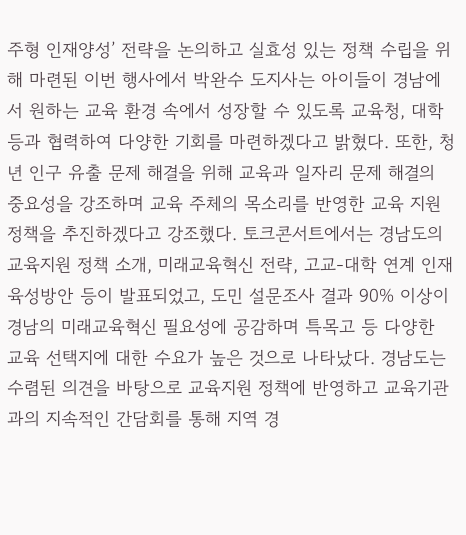주형 인재양성’ 전략을 논의하고 실효성 있는 정책 수립을 위해 마련된 이번 행사에서 박완수 도지사는 아이들이 경남에서 원하는 교육 환경 속에서 성장할 수 있도록 교육청, 대학 등과 협력하여 다양한 기회를 마련하겠다고 밝혔다. 또한, 청년 인구 유출 문제 해결을 위해 교육과 일자리 문제 해결의 중요성을 강조하며 교육 주체의 목소리를 반영한 교육 지원 정책을 추진하겠다고 강조했다. 토크콘서트에서는 경남도의 교육지원 정책 소개, 미래교육혁신 전략, 고교-대학 연계 인재육성방안 등이 발표되었고, 도민 설문조사 결과 90% 이상이 경남의 미래교육혁신 필요성에 공감하며 특목고 등 다양한 교육 선택지에 대한 수요가 높은 것으로 나타났다. 경남도는 수렴된 의견을 바탕으로 교육지원 정책에 반영하고 교육기관과의 지속적인 간담회를 통해 지역 경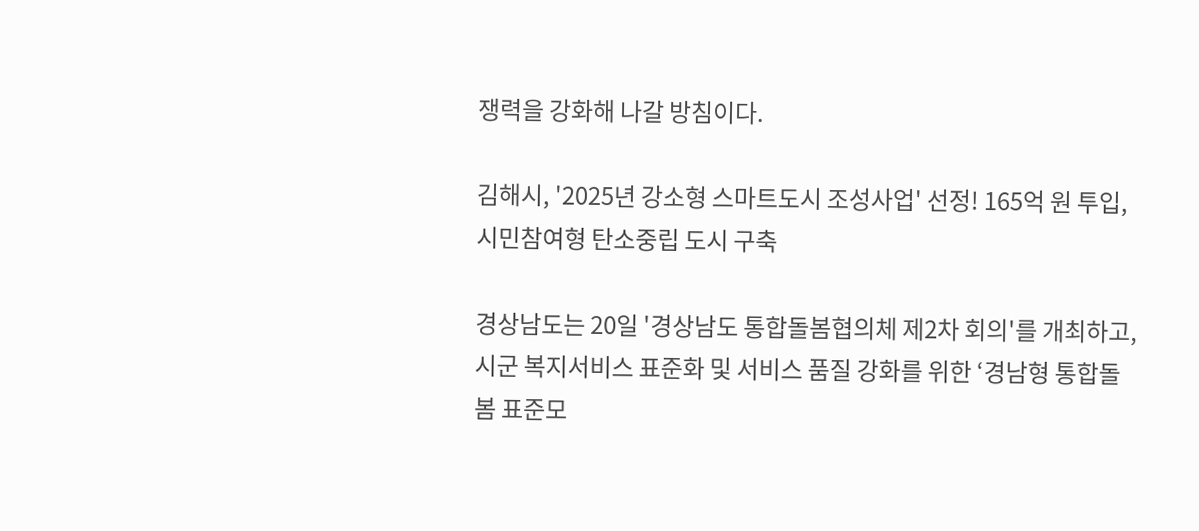쟁력을 강화해 나갈 방침이다.

김해시, '2025년 강소형 스마트도시 조성사업' 선정! 165억 원 투입, 시민참여형 탄소중립 도시 구축

경상남도는 20일 '경상남도 통합돌봄협의체 제2차 회의'를 개최하고, 시군 복지서비스 표준화 및 서비스 품질 강화를 위한 ‘경남형 통합돌봄 표준모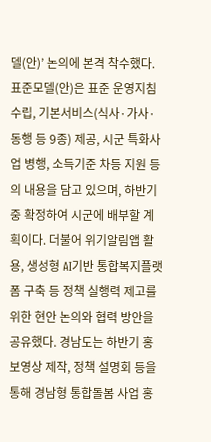델(안)’ 논의에 본격 착수했다. 표준모델(안)은 표준 운영지침 수립, 기본서비스(식사·가사·동행 등 9종) 제공, 시군 특화사업 병행, 소득기준 차등 지원 등의 내용을 담고 있으며, 하반기 중 확정하여 시군에 배부할 계획이다. 더불어 위기알림앱 활용, 생성형 AI기반 통합복지플랫폼 구축 등 정책 실행력 제고를 위한 현안 논의와 협력 방안을 공유했다. 경남도는 하반기 홍보영상 제작, 정책 설명회 등을 통해 경남형 통합돌봄 사업 홍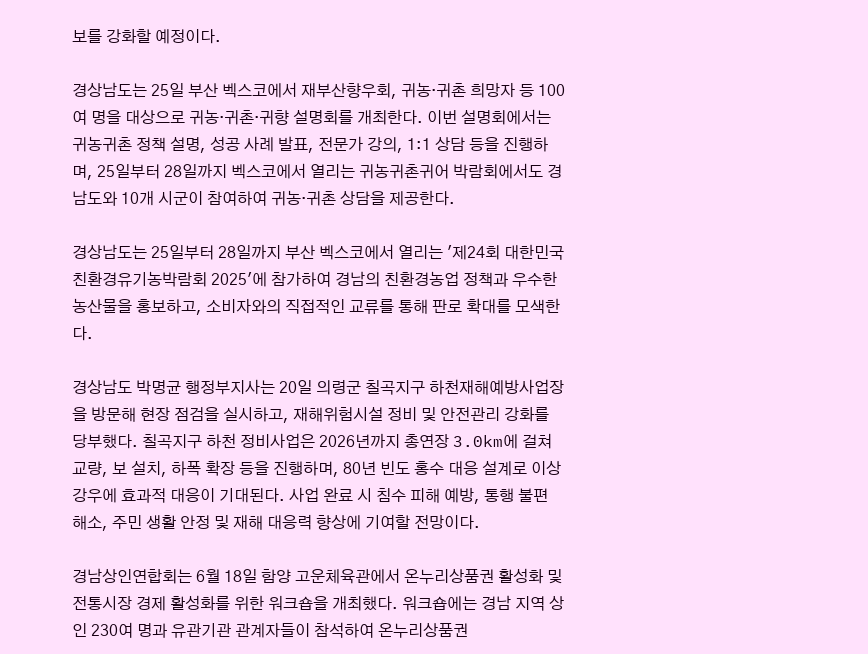보를 강화할 예정이다.

경상남도는 25일 부산 벡스코에서 재부산향우회, 귀농·귀촌 희망자 등 100여 명을 대상으로 귀농·귀촌·귀향 설명회를 개최한다. 이번 설명회에서는 귀농귀촌 정책 설명, 성공 사례 발표, 전문가 강의, 1:1 상담 등을 진행하며, 25일부터 28일까지 벡스코에서 열리는 귀농귀촌귀어 박람회에서도 경남도와 10개 시군이 참여하여 귀농·귀촌 상담을 제공한다.

경상남도는 25일부터 28일까지 부산 벡스코에서 열리는 '제24회 대한민국 친환경유기농박람회 2025'에 참가하여 경남의 친환경농업 정책과 우수한 농산물을 홍보하고, 소비자와의 직접적인 교류를 통해 판로 확대를 모색한다.

경상남도 박명균 행정부지사는 20일 의령군 칠곡지구 하천재해예방사업장을 방문해 현장 점검을 실시하고, 재해위험시설 정비 및 안전관리 강화를 당부했다. 칠곡지구 하천 정비사업은 2026년까지 총연장 3.0km에 걸쳐 교량, 보 설치, 하폭 확장 등을 진행하며, 80년 빈도 홍수 대응 설계로 이상 강우에 효과적 대응이 기대된다. 사업 완료 시 침수 피해 예방, 통행 불편 해소, 주민 생활 안정 및 재해 대응력 향상에 기여할 전망이다.

경남상인연합회는 6월 18일 함양 고운체육관에서 온누리상품권 활성화 및 전통시장 경제 활성화를 위한 워크숍을 개최했다. 워크숍에는 경남 지역 상인 230여 명과 유관기관 관계자들이 참석하여 온누리상품권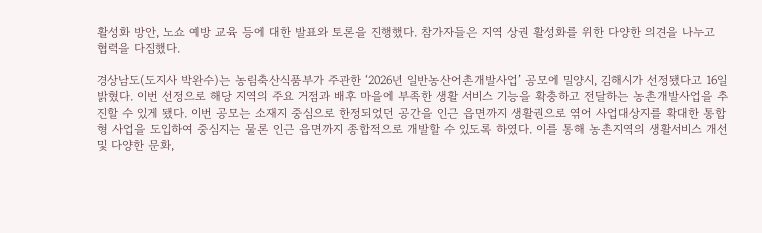활성화 방안, 노쇼 예방 교육 등에 대한 발표와 토론을 진행했다. 참가자들은 지역 상권 활성화를 위한 다양한 의견을 나누고 협력을 다짐했다.

경상남도(도지사 박완수)는 농림축산식품부가 주관한 ‘2026년 일반농산어촌개발사업’ 공모에 밀양시, 김해시가 선정됐다고 16일 밝혔다. 이번 선정으로 해당 지역의 주요 거점과 배후 마을에 부족한 생활 서비스 기능을 확충하고 전달하는 농촌개발사업을 추진할 수 있게 됐다. 이번 공모는 소재지 중심으로 한정되었던 공간을 인근 읍면까지 생활권으로 엮어 사업대상지를 확대한 통합형 사업을 도입하여 중심지는 물론 인근 읍면까지 종합적으로 개발할 수 있도록 하였다. 이를 통해 농촌지역의 생활서비스 개선 및 다양한 문화,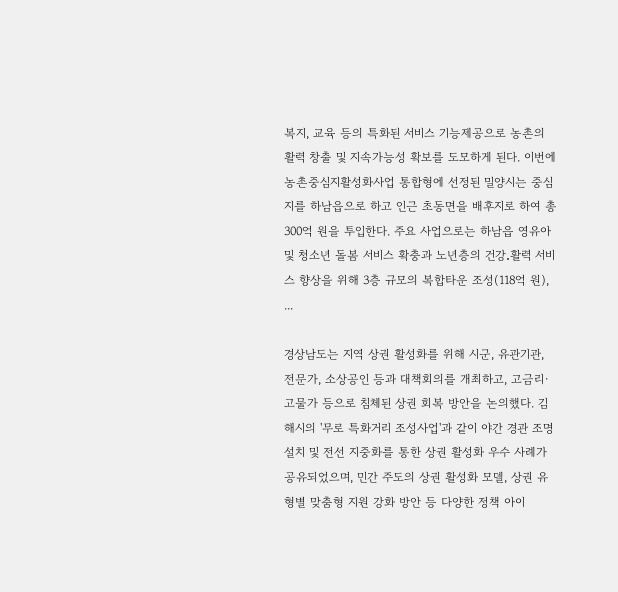복지, 교육 등의 특화된 서비스 기능제공으로 농촌의 활력 창출 및 지속가능성 확보를 도모하게 된다. 이번에 농촌중심지활성화사업 통합형에 선정된 밀양시는 중심지를 하남읍으로 하고 인근 초동면을 배후지로 하여 총 300억 원을 투입한다. 주요 사업으로는 하남읍 영유아 및 청소년 돌봄 서비스 확충과 노년층의 건강․활력 서비스 향상을 위해 3층 규모의 복합타운 조성(118억 원), ...

경상남도는 지역 상권 활성화를 위해 시군, 유관기관, 전문가, 소상공인 등과 대책회의를 개최하고, 고금리·고물가 등으로 침체된 상권 회복 방안을 논의했다. 김해시의 '무로 특화거리 조성사업'과 같이 야간 경관 조명 설치 및 전선 지중화를 통한 상권 활성화 우수 사례가 공유되었으며, 민간 주도의 상권 활성화 모델, 상권 유형별 맞춤형 지원 강화 방안 등 다양한 정책 아이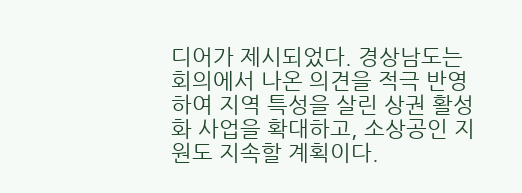디어가 제시되었다. 경상남도는 회의에서 나온 의견을 적극 반영하여 지역 특성을 살린 상권 활성화 사업을 확대하고, 소상공인 지원도 지속할 계획이다.